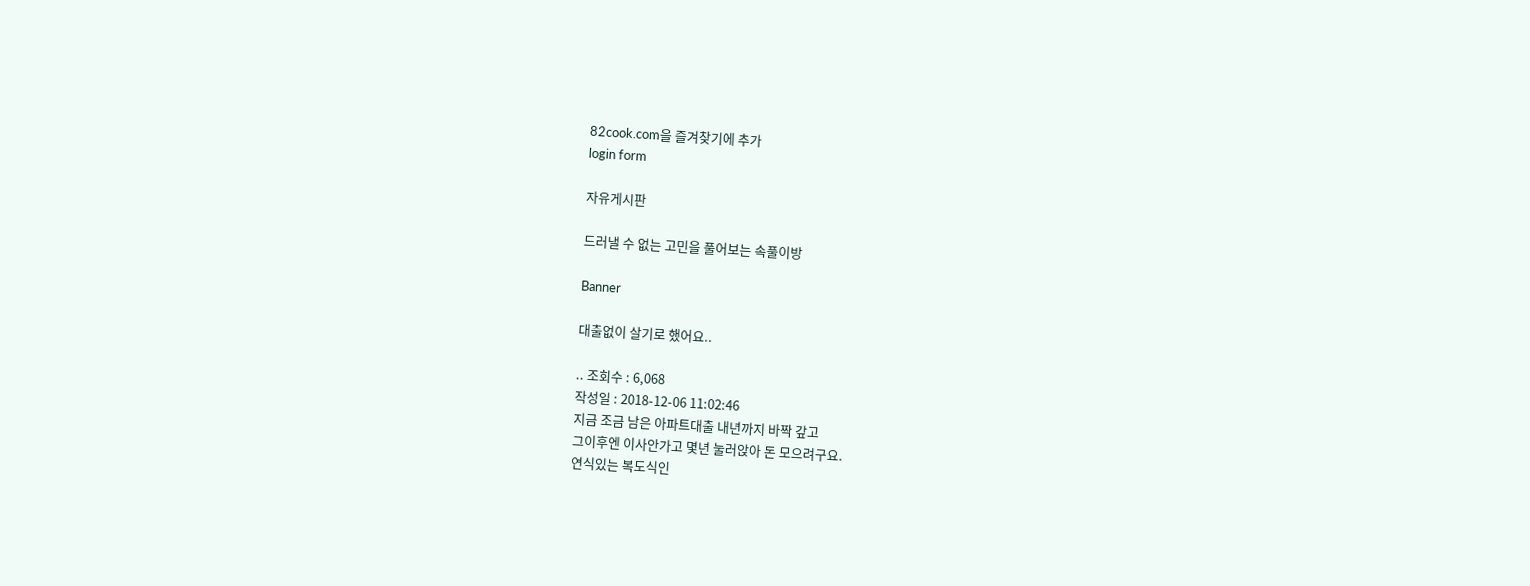82cook.com을 즐겨찾기에 추가
login form

자유게시판

드러낼 수 없는 고민을 풀어보는 속풀이방

Banner

대출없이 살기로 했어요..

.. 조회수 : 6,068
작성일 : 2018-12-06 11:02:46
지금 조금 남은 아파트대출 내년까지 바짝 갚고
그이후엔 이사안가고 몇년 눌러앉아 돈 모으려구요.
연식있는 복도식인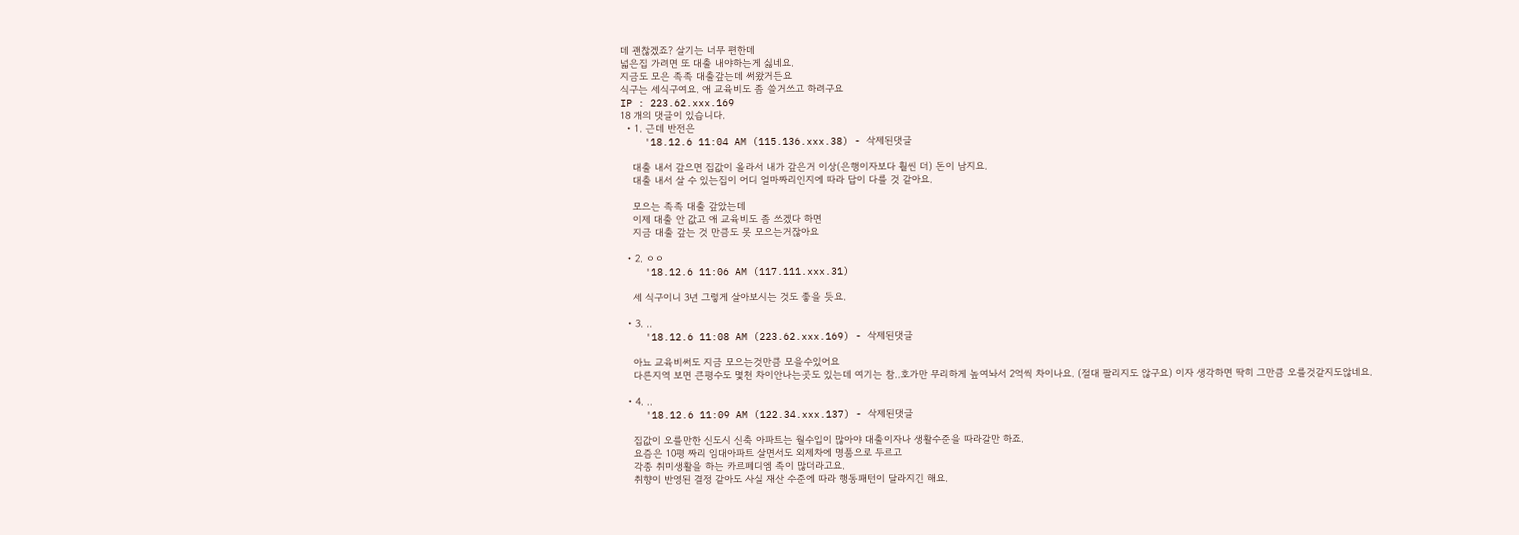데 괜찮겠죠? 살기는 너무 편한데
넓은집 가려면 또 대출 내야하는게 싫네요.
지금도 모은 족족 대출갚는데 써왔거든요
식구는 세식구여요. 애 교육비도 좀 쓸거쓰고 하려구요
IP : 223.62.xxx.169
18 개의 댓글이 있습니다.
  • 1. 근데 반전은
    '18.12.6 11:04 AM (115.136.xxx.38) - 삭제된댓글

    대출 내서 갚으면 집값이 올라서 내가 갚은거 이상(은행이자보다 훨씬 더) 돈이 남지요.
    대출 내서 살 수 있는집이 어디 얼마짜리인지에 따라 답이 다를 것 같아요.

    모으는 족족 대출 갚았는데
    이제 대출 안 값고 애 교육비도 좀 쓰겠다 하면
    지금 대출 갚는 것 만큼도 못 모으는거잖아요

  • 2. ㅇㅇ
    '18.12.6 11:06 AM (117.111.xxx.31)

    세 식구이니 3년 그렇게 살아보시는 것도 좋을 듯요.

  • 3. ..
    '18.12.6 11:08 AM (223.62.xxx.169) - 삭제된댓글

    아뇨 교육비써도 지금 모으는것만큼 모을수있어요
    다른지역 보면 큰평수도 몇천 차이안나는곳도 있는데 여기는 참..호가만 무리하게 높여놔서 2억씩 차이나요. (절대 팔리지도 않구요) 이자 생각하면 딱히 그만큼 오를것같지도않네요.

  • 4. ..
    '18.12.6 11:09 AM (122.34.xxx.137) - 삭제된댓글

    집값이 오를만한 신도시 신축 아파트는 월수입이 많아야 대출이자나 생활수준을 따라갈만 하죠.
    요즘은 10평 짜리 임대아파트 살면서도 외제차에 명품으로 두르고
    각종 취미생활을 하는 카르페디엠 족이 많더라고요.
    취향이 반영된 결정 같아도 사실 재산 수준에 따라 행동패턴이 달라지긴 해요.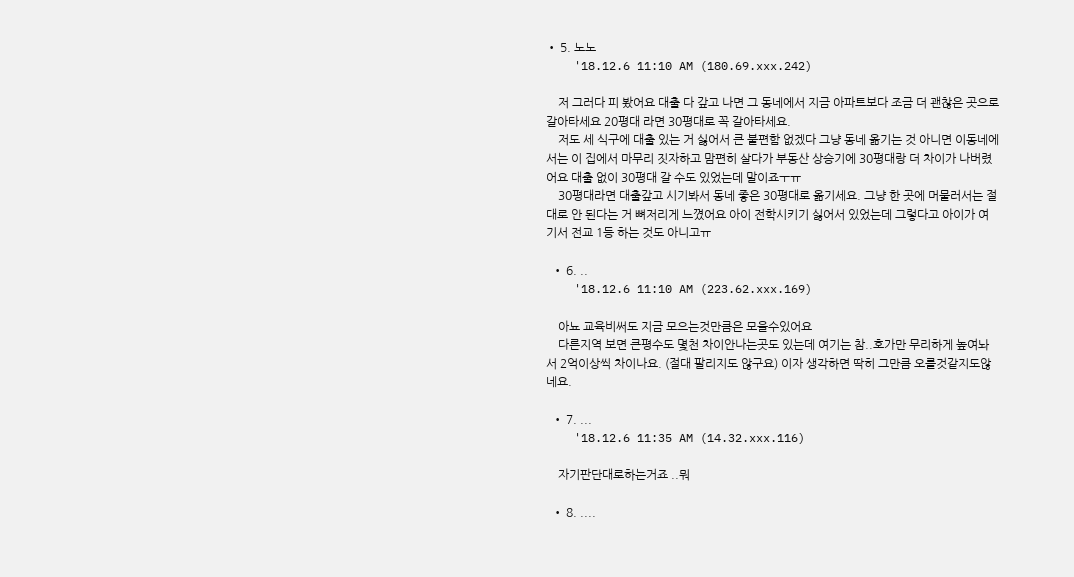• 5. 노노
    '18.12.6 11:10 AM (180.69.xxx.242)

    저 그러다 피 봤어요 대출 다 갚고 나면 그 동네에서 지금 아파트보다 조금 더 괜찮은 곳으로 갈아타세요 20평대 라면 30평대로 꼭 갈아타세요.
    저도 세 식구에 대출 있는 거 싫어서 큰 불편함 없겠다 그냥 동네 옮기는 것 아니면 이동네에서는 이 집에서 마무리 짓자하고 맘편히 살다가 부동산 상승기에 30평대랑 더 차이가 나버렸어요 대출 없이 30평대 갈 수도 있었는데 말이죠ㅜㅠ
    30평대라면 대출갚고 시기봐서 동네 좋은 30평대로 옮기세요. 그냥 한 곳에 머물러서는 절대로 안 된다는 거 뼈저리게 느꼈어요 아이 전학시키기 싫어서 있었는데 그렇다고 아이가 여기서 전교 1등 하는 것도 아니고ㅠ

  • 6. ..
    '18.12.6 11:10 AM (223.62.xxx.169)

    아뇨 교육비써도 지금 모으는것만큼은 모을수있어요
    다른지역 보면 큰평수도 몇천 차이안나는곳도 있는데 여기는 참..호가만 무리하게 높여놔서 2억이상씩 차이나요. (절대 팔리지도 않구요) 이자 생각하면 딱히 그만큼 오를것같지도않네요.

  • 7. ...
    '18.12.6 11:35 AM (14.32.xxx.116)

    자기판단대로하는거죠 ..뭐

  • 8. ....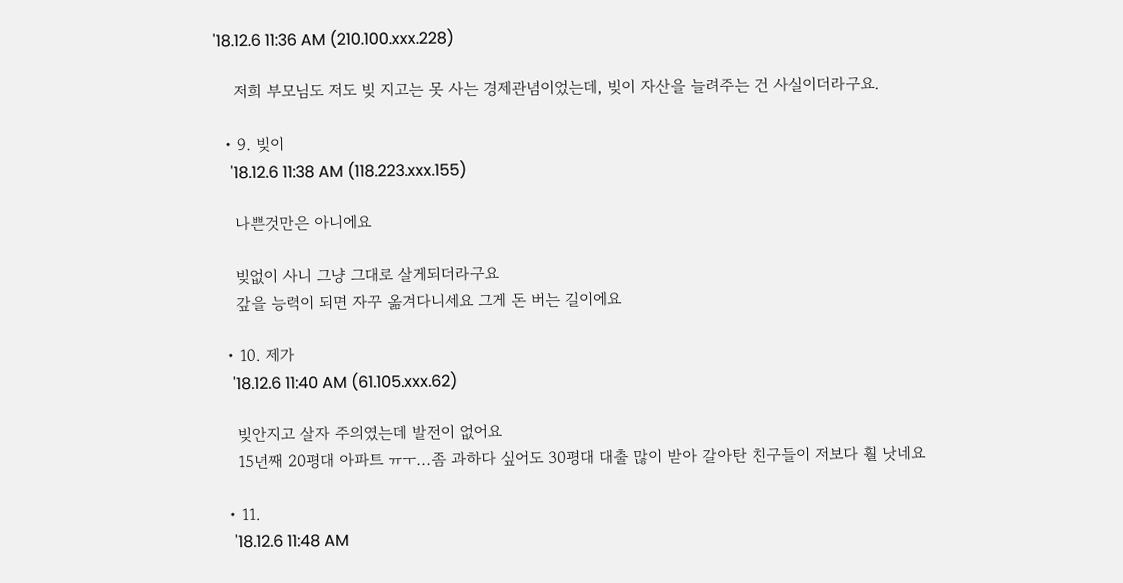'18.12.6 11:36 AM (210.100.xxx.228)

    저희 부모님도 저도 빚 지고는 못 사는 경제관념이었는데, 빚이 자산을 늘려주는 건 사실이더라구요.

  • 9. 빚이
    '18.12.6 11:38 AM (118.223.xxx.155)

    나쁜것만은 아니에요

    빚없이 사니 그냥 그대로 살게되더라구요
    갚을 능력이 되면 자꾸 옮겨다니세요 그게 돈 버는 길이에요

  • 10. 제가
    '18.12.6 11:40 AM (61.105.xxx.62)

    빚안지고 살자 주의였는데 발전이 없어요
    15년째 20평대 아파트 ㅠㅜ...좀 과하다 싶어도 30평대 대출 많이 받아 갈아탄 친구들이 저보다 훨 낫네요

  • 11.
    '18.12.6 11:48 AM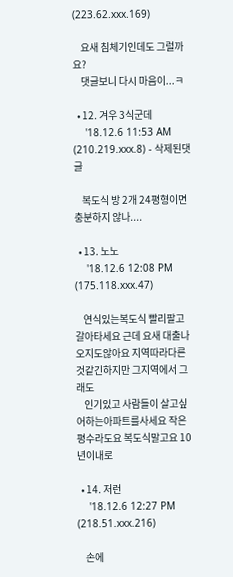(223.62.xxx.169)

    요새 침체기인데도 그럴까요?
    댓글보니 다시 마음이...ㅋ

  • 12. 겨우 3식군데
    '18.12.6 11:53 AM (210.219.xxx.8) - 삭제된댓글

    복도식 방 2개 24평형이면 충분하지 않나....

  • 13. 노노
    '18.12.6 12:08 PM (175.118.xxx.47)

    연식있는복도식 빨리팔고 갈아타세요 근데 요새 대출나오지도않아요 지역따라다른것같긴하지만 그지역에서 그래도
    인기있고 사람들이 살고싶어하는아파트를사세요 작은평수라도요 복도식말고요 10년이내로

  • 14. 저런
    '18.12.6 12:27 PM (218.51.xxx.216)

    손에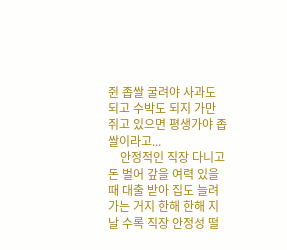쥔 좁쌀 굴려야 사과도 되고 수박도 되지 가만 쥐고 있으면 평생가야 좁쌀이라고...
    안정적인 직장 다니고 돈 벌어 갚을 여력 있을 때 대출 받아 집도 늘려가는 거지 한해 한해 지날 수록 직장 안정성 떨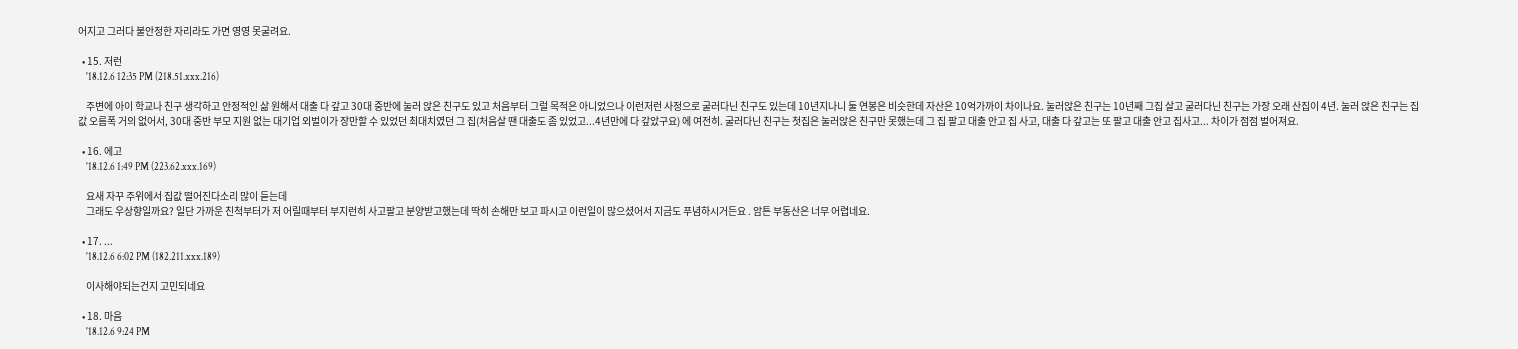어지고 그러다 불안정한 자리라도 가면 영영 못굴려요.

  • 15. 저런
    '18.12.6 12:35 PM (218.51.xxx.216)

    주변에 아이 학교나 친구 생각하고 안정적인 삶 원해서 대출 다 갚고 30대 중반에 눌러 앉은 친구도 있고 처음부터 그럴 목적은 아니었으나 이런저런 사정으로 굴러다닌 친구도 있는데 10년지나니 둘 연봉은 비슷한데 자산은 10억가까이 차이나요. 눌러앉은 친구는 10년째 그집 살고 굴러다닌 친구는 가장 오래 산집이 4년. 눌러 앉은 친구는 집값 오름폭 거의 없어서, 30대 중반 부모 지원 없는 대기업 외벌이가 장만할 수 있었던 최대치였던 그 집(처음살 땐 대출도 좀 있었고...4년만에 다 갚았구요) 에 여전히. 굴러다닌 친구는 첫집은 눌러앉은 친구만 못했는데 그 집 팔고 대출 안고 집 사고, 대출 다 갚고는 또 팔고 대출 안고 집사고... 차이가 점점 벌어져요.

  • 16. 에고
    '18.12.6 1:49 PM (223.62.xxx.169)

    요새 자꾸 주위에서 집값 떨어진다소리 많이 듣는데
    그래도 우상향일까요? 일단 가까운 친척부터가 저 어릴때부터 부지런히 사고팔고 분양받고했는데 딱히 손해만 보고 파시고 이런일이 많으셨어서 지금도 푸념하시거든요 . 암튼 부동산은 너무 어렵네요.

  • 17. ...
    '18.12.6 6:02 PM (182.211.xxx.189)

    이사해야되는건지 고민되네요

  • 18. 마음
    '18.12.6 9:24 PM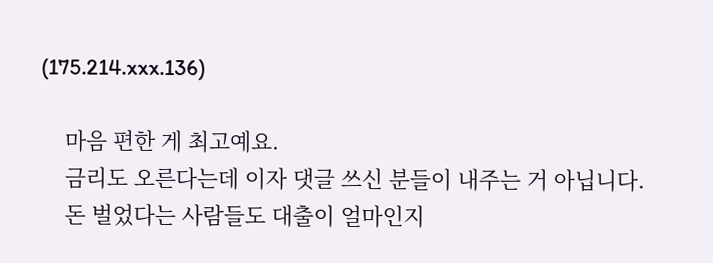(175.214.xxx.136)

    마음 편한 게 최고예요.
    금리도 오른다는데 이자 댓글 쓰신 분들이 내주는 거 아닙니다.
    돈 벌었다는 사람들도 대출이 얼마인지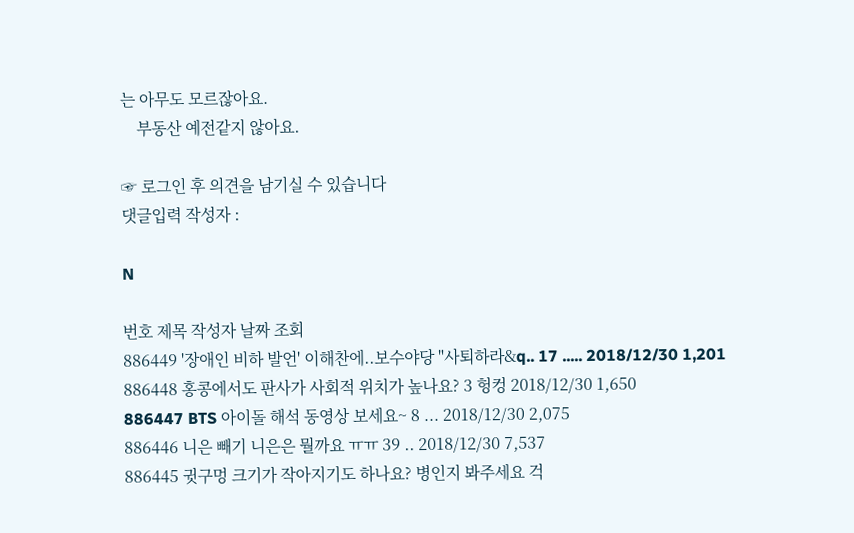는 아무도 모르잖아요.
    부동산 예전같지 않아요.

☞ 로그인 후 의견을 남기실 수 있습니다
댓글입력 작성자 :

N

번호 제목 작성자 날짜 조회
886449 '장애인 비하 발언' 이해찬에..보수야당 "사퇴하라&q.. 17 ..... 2018/12/30 1,201
886448 홍콩에서도 판사가 사회적 위치가 높나요? 3 헝컹 2018/12/30 1,650
886447 BTS 아이돌 해석 동영상 보세요~ 8 ... 2018/12/30 2,075
886446 니은 빼기 니은은 뭘까요 ㅠㅠ 39 .. 2018/12/30 7,537
886445 귓구멍 크기가 작아지기도 하나요? 병인지 봐주세요 걱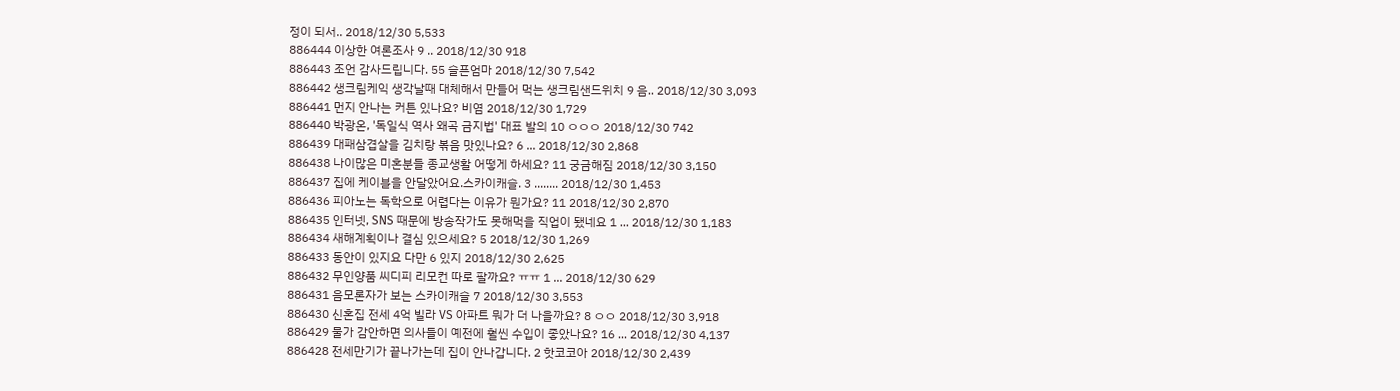정이 되서.. 2018/12/30 5,533
886444 이상한 여론조사 9 .. 2018/12/30 918
886443 조언 감사드립니다. 55 슬픈엄마 2018/12/30 7,542
886442 생크림케익 생각날때 대체해서 만들어 먹는 생크림샌드위치 9 음.. 2018/12/30 3,093
886441 먼지 안나는 커튼 있나요? 비염 2018/12/30 1,729
886440 박광온, '독일식 역사 왜곡 금지법' 대표 발의 10 ㅇㅇㅇ 2018/12/30 742
886439 대패삼겹살을 김치랑 볶음 맛있나요? 6 ... 2018/12/30 2,868
886438 나이많은 미혼분들 종교생활 어떻게 하세요? 11 궁금해짐 2018/12/30 3,150
886437 집에 케이블을 안달았어요.스카이캐슬. 3 ........ 2018/12/30 1,453
886436 피아노는 독학으로 어렵다는 이유가 뭔가요? 11 2018/12/30 2,870
886435 인터넷, SNS 때문에 방송작가도 못해먹을 직업이 됐네요 1 ... 2018/12/30 1,183
886434 새해계획이나 결심 있으세요? 5 2018/12/30 1,269
886433 동안이 있지요 다만 6 있지 2018/12/30 2,625
886432 무인양품 씨디피 리모컨 따로 팔까요? ㅠㅠ 1 ... 2018/12/30 629
886431 음모론자가 보는 스카이캐슬 7 2018/12/30 3,553
886430 신혼집 전세 4억 빌라 VS 아파트 뭐가 더 나을까요? 8 ㅇㅇ 2018/12/30 3,918
886429 물가 감안하면 의사들이 예전에 훨씬 수입이 좋았나요? 16 ... 2018/12/30 4,137
886428 전세만기가 끝나가는데 집이 안나갑니다. 2 핫코코아 2018/12/30 2,439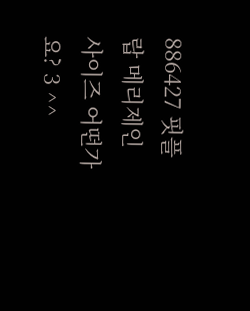886427 핏플랍 메리제인 사이즈 어떤가요? 3 ^^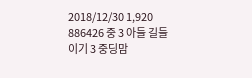2018/12/30 1,920
886426 중 3 아들 길들이기 3 중딩맘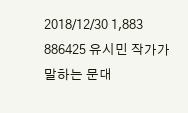2018/12/30 1,883
886425 유시민 작가가 말하는 문대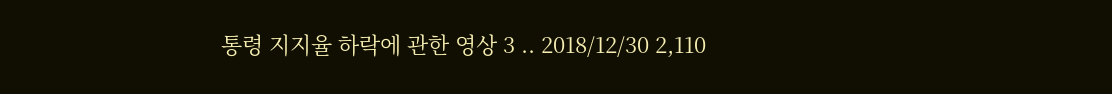통령 지지율 하락에 관한 영상 3 .. 2018/12/30 2,110